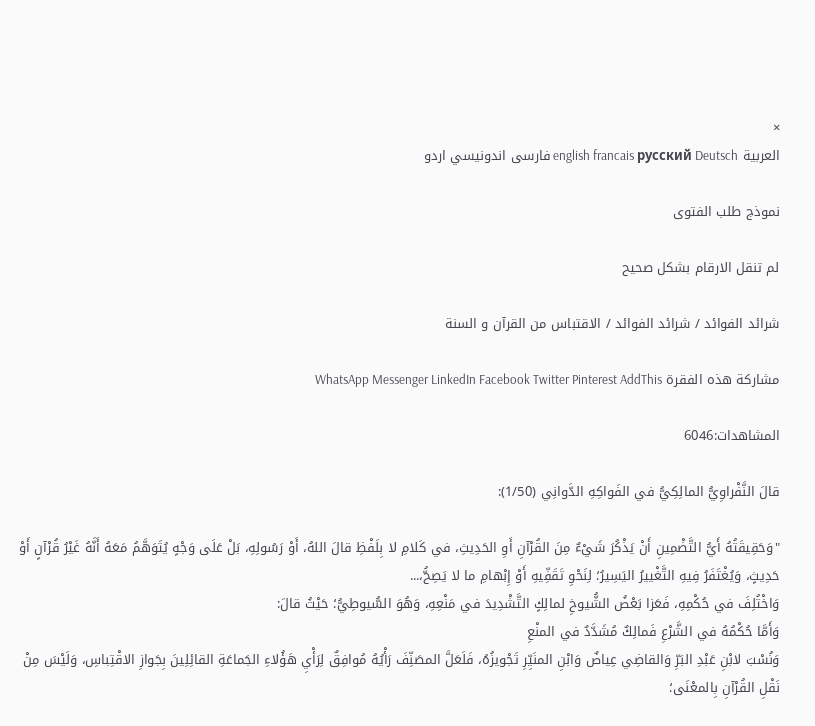×
العربية english francais русский Deutsch فارسى اندونيسي اردو

نموذج طلب الفتوى

لم تنقل الارقام بشكل صحيح

شرائد الفوائد / شرائد الفوائد / الاقتباس من القرآن و السنة

مشاركة هذه الفقرة WhatsApp Messenger LinkedIn Facebook Twitter Pinterest AddThis

المشاهدات:6046

قالَ النَّفْراوِيُّ المالِكِيُّ في الفَواكِهِ الدَّوانِي (1/50):

"وَحَقِيقَتُهُ أَيُّ التَّضْمِينِ أَنْ يَذْكُرَ شَيْءٌ مِنَ القُرْآنِ أَوِ الحَدِيثِ، في كَلامِ لا بِلَفْظِ قالَ اللهُ، أَوْ رَسُولِهِ، بَلْ عَلَى وَجْهٍ يُتَوَهَّمُ مَعَهُ أَنَّهُ غَيْرُ قُرْآنٍ أَوْ حَدِيثٍ، وَيُغْتَفَرُ فِيهِ التَّغْييرُ اليَسِيرُ؛ لِنَحْوِ تَقَفِّيهِ أَوْ إِبْهامِ ما لا يَصِحُّ،...
وَاخْتُلِفَ في حُكْمِهِ، فَعَزا بَعْضُ الشُّيوخِ لمالِكٍ التَّشْدِيدَ في مَنْعِهِ، وَهُوَ السُّيوطِيُّ؛ حَيْثُ قالَ:
وَأَمَّا حُكْمُهُ في الشَّرْعِ فَمالِكٌ مُشَدَّدٌ في المنْعِ
وَنُسْبَ لابْنِ عَبْدِ البَرِّ وَالقاضِي عِياضٌ وَابْنِ المنَيِّرِ تَجْويزُهُ، فَلَعَلَّ المصَنِّفَ رَأْيُهُ مُوافِقٌ لِرَأْيِ هَؤُلاءِ الجَماعَةِ القائِلِينَ بِجَوازِ الاقْتِباسِ، وَلَيْسَ مِنْ نَقْلِ القُرْآنِ بِالمعْنَى؛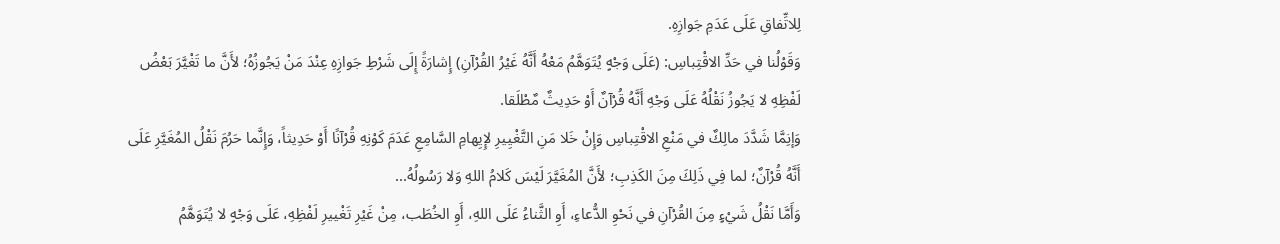لِلاتِّفاقِ عَلَى عَدَمِ جَوازِهِ.
وَقَوْلُنا في حَدِّ الاقْتِباسِ: (عَلَى وَجْهٍ يُتَوَهَّمُ مَعْهُ أَنَّهُ غَيْرُ القُرْآنِ) إِشارَةً إِلَى شَرْطِ جَوازِهِ عِنْدَ مَنْ يَجُوزُهُ؛ لأَنَّ ما تَغْيَّرَ بَعْضُ لَفْظِهِ لا يَجُوزُ نَقْلُهُ عَلَى وَجْهِ أَنَّهُ قُرْآنٌ أَوْ حَدِيثٌ مٌطْلَقا.
وَإنِمَّا شَدَّدَ مالِكٌ في مَنْعِ الاقْتِباسِ وَإِنْ خَلا مَنِ التَّغْيِيرِ لإِيِهامِ السَّامِعِ عَدَمَ كَوْنِهِ قُرْآنًا أَوْ حَدِيثاً، وَإِنَّما حَرُمَ نَقْلُ المُغَيَّرِ عَلَى أَنَّهُ قُرْآنٌ؛ لما فِي ذَلِكَ مِنَ الكَذِبِ؛ لأَنَّ المُغَيَّرَ لَيْسَ كَلامُ اللهِ وَلا رَسُولُهُ...
وَأَمَّا نَقْلُ شَيْءٍ مِنَ القُرْآنِ في نَحْوِ الدُّعاءِ، أَوِ الثَّناءُ عَلَى اللهِ، أَوِ الخُطَب، مِنْ غَيْرِ تَغْييرِ لَفْظِهِ، عَلَى وَجْهٍ لا يُتَوَهَّمُ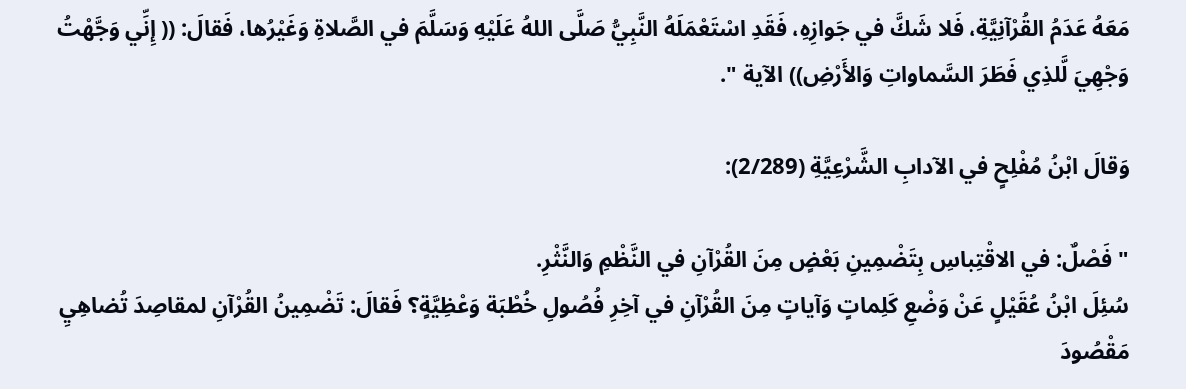مَعَهُ عَدَمُ القُرْآنِيَّةِ، فَلا شَكَّ في جَوازِهِ، فَقَدِ اسْتَعْمَلَهُ النَّبِيُّ صَلَّى اللهُ عَلَيْهِ وَسَلَّمَ في الصَّلاةِ وَغَيْرُها، فَقالَ: (( إِنِّي وَجَّهْتُ وَجْهِيَ لَّلذِي فَطَرَ السَّماواتِ وَالأَرْضِ)) الآية ".

وَقالَ ابْنُ مُفْلِحٍ في الآدابِ الشَّرْعِيَّةِ (2/289):

" فَصْلٌ: في الاقْتِباسِ بِتَضْمِينِ بَعْضٍ مِنَ القُرْآنِ في النَّظْمِ وَالنَّثْرِ.
سُئِلَ ابْنُ عُقَيْلٍ عَنْ وَضْعِ كَلِماتٍ وَآياتٍ مِنَ القُرْآنِ في آخِرِ فُصُولِ خُطْبَة وَعْظِيَّةٍ؟ فَقالَ: تَضْمِينُ القُرْآنِ لمقاصِدَ تُضاهِيِ مَقْصُودَ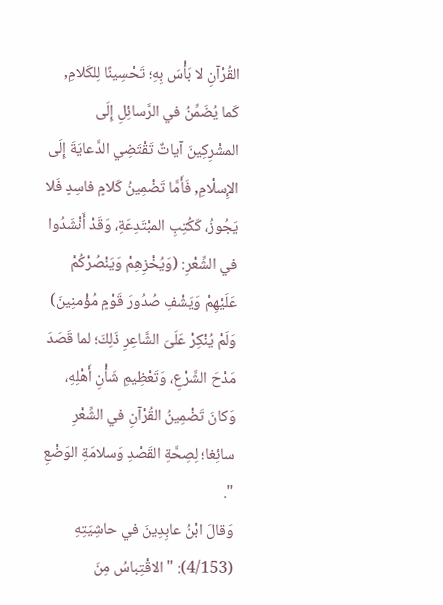القُرْآنِ لا بَأْسَ بِهِ؛ تَحْسِينًا لِلكَلامِ, كَما يُضَمِّنُ في الرَّسائِلِ إِلَى المشْرِكِينَ آياتٌ تَقْتَضِي الدَّعايَةَ إِلَى الإِسلْامِ, فَأَمَّا تَضْمِينُ كَلامٍ فاسِدٍ فَلا يَجُوزُ، كَكُتِبِ المبْتَدِعَةِ، وَقَدْ أَنْشَدُوا في الشِّعْرِ: (وَيُخْزِهِمْ وَيَنْصُرْكُمْ عَلَيْهِمْ وَيَشْفِ صُدُورَ قَوْمٍ مُؤْمنِينَ) وَلَمْ يُنْكِرْ عَلَىَ الشَّاعِرِ ذَلِكَ؛ لما قَصَدَ مَدْحَ الشَّرْعِ، وَتَعْظِيمِ شَأْنِ أَهْلِهِ، وَكانَ تَضْمِينُ القُرْآنِ في الشِّعْرِ سائِغا؛ لِصِحَّةِ القَصْدِ وَسلامَةِ الوَضْعِ ".
وَقالَ ابْنُ عابِدِينَ في حاشِيَتِهِ (4/153): " الاقْتِباسُ مِنَ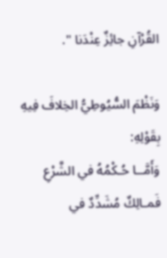القُرْآنِ جائِزٌ عِنْدَنا ".

وَنَظْمَ السُّيُوطِيُّ الخِلافَ فِيهِ بِقَوْلِهِ:
وَأَمَّــا حُـكْمُهُ في الشَّرْعِ فَمـالِكٌ مُشَدِّدٌ في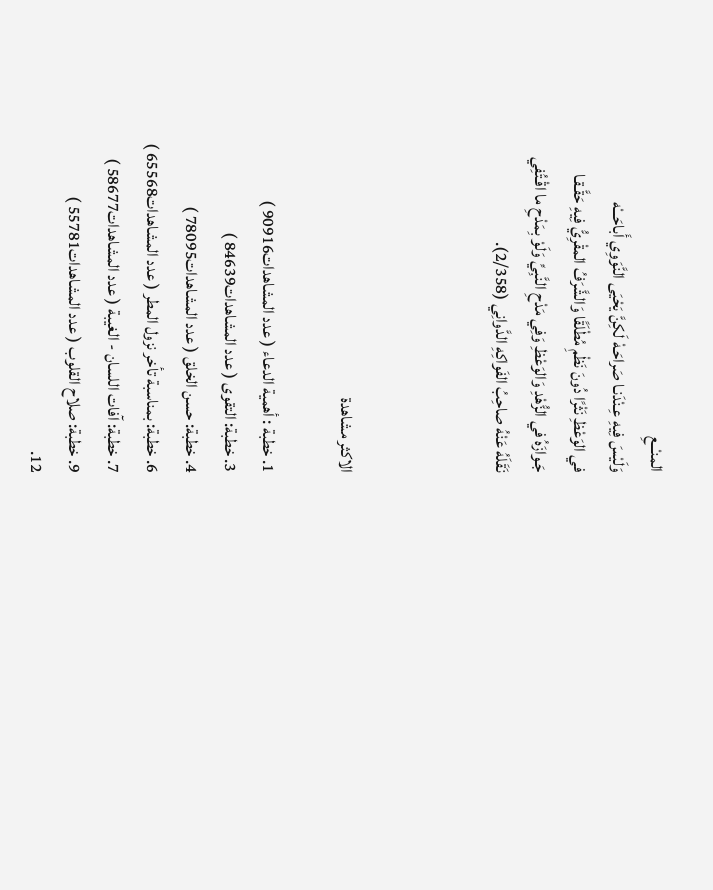المنـْــعِ
وَلَيْسَ فِيهِ عِـنْدَنـا صَراحَـهْ لَكِنَّ يَحْيَى النَّوَوِي أَباحَـــْه
في الوَعْظِ نَثْرًا دُونَ نَظْمِ مُطْلَقًا وَالشَّرَفُ المقْرِيُّ فِيهِ حَقَّـقـا
جَـوازَهُ في الزُّهْدِ وَالوَعْظِ وَفِي مَدْحِ النَّبِيِّ وَلَوْ بِمَدْحِ ما اقْـتُفِي
نَقَلَهُ عَنْهُ صاحِبُ الفَواكِهِ الدَّوانِي (2/358).



الاكثر مشاهدة

1. خطبة : أهمية الدعاء ( عدد المشاهدات90916 )
3. خطبة: التقوى ( عدد المشاهدات84639 )
4. خطبة: حسن الخلق ( عدد المشاهدات78095 )
6. خطبة: بمناسبة تأخر نزول المطر ( عدد المشاهدات65568 )
7. خطبة: آفات اللسان - الغيبة ( عدد المشاهدات58677 )
9. خطبة: صلاح القلوب ( عدد المشاهدات55781 )
12.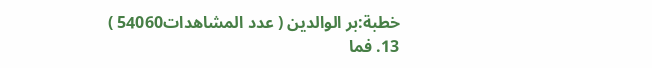خطبة:بر الوالدين ( عدد المشاهدات54060 )
13. فما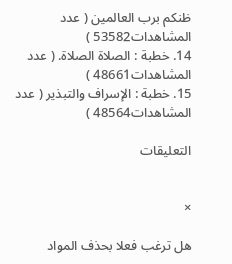ظنكم برب العالمين ( عدد المشاهدات53582 )
14. خطبة : الصلاة الصلاة. ( عدد المشاهدات48661 )
15. خطبة : الإسراف والتبذير ( عدد المشاهدات48564 )

التعليقات


×

هل ترغب فعلا بحذف المواد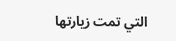التي تمت زيارتها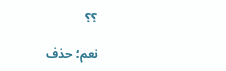؟؟

نعم؛ حذف